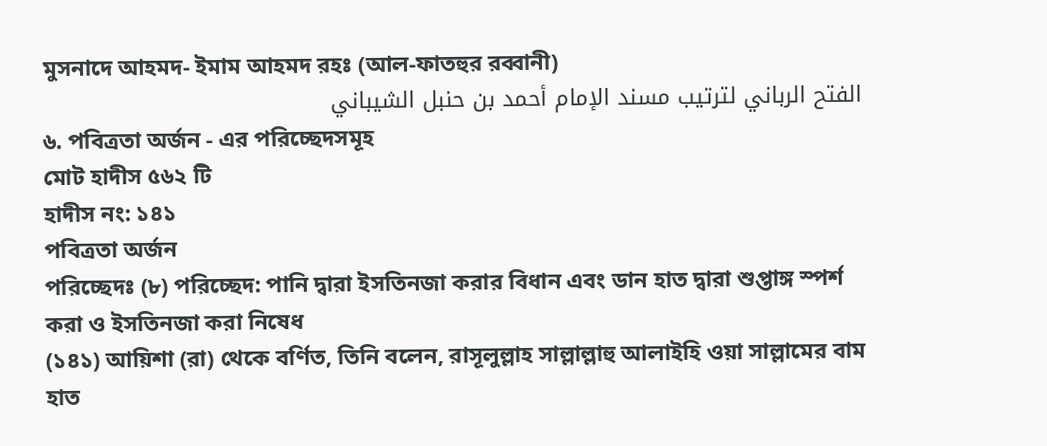মুসনাদে আহমদ- ইমাম আহমদ রহঃ (আল-ফাতহুর রব্বানী)
الفتح الرباني لترتيب مسند الإمام أحمد بن حنبل الشيباني
৬. পবিত্রতা অর্জন - এর পরিচ্ছেদসমূহ
মোট হাদীস ৫৬২ টি
হাদীস নং: ১৪১
পবিত্রতা অর্জন
পরিচ্ছেদঃ (৮) পরিচ্ছেদ: পানি দ্বারা ইসতিনজা করার বিধান এবং ডান হাত দ্বারা শুপ্তাঙ্গ স্পর্শ করা ও ইসতিনজা করা নিষেধ
(১৪১) আয়িশা (রা) থেকে বর্ণিত, তিনি বলেন, রাসূলুল্লাহ সাল্লাল্লাহু আলাইহি ওয়া সাল্লামের বাম হাত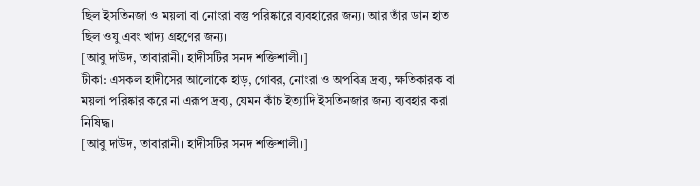ছিল ইসতিনজা ও ময়লা বা নোংরা বস্তু পরিষ্কারে ব্যবহারের জন্য। আর তাঁর ডান হাত ছিল ওযু এবং খাদ্য গ্রহণের জন্য।
[আবু দাউদ, তাবারানী। হাদীসটির সনদ শক্তিশালী।]
টীকা: এসকল হাদীসের আলোকে হাড়, গোবর, নোংরা ও অপবিত্র দ্রব্য, ক্ষতিকারক বা ময়লা পরিষ্কার করে না এরূপ দ্রব্য, যেমন কাঁচ ইত্যাদি ইসতিনজার জন্য ব্যবহার করা নিষিদ্ধ।
[আবু দাউদ, তাবারানী। হাদীসটির সনদ শক্তিশালী।]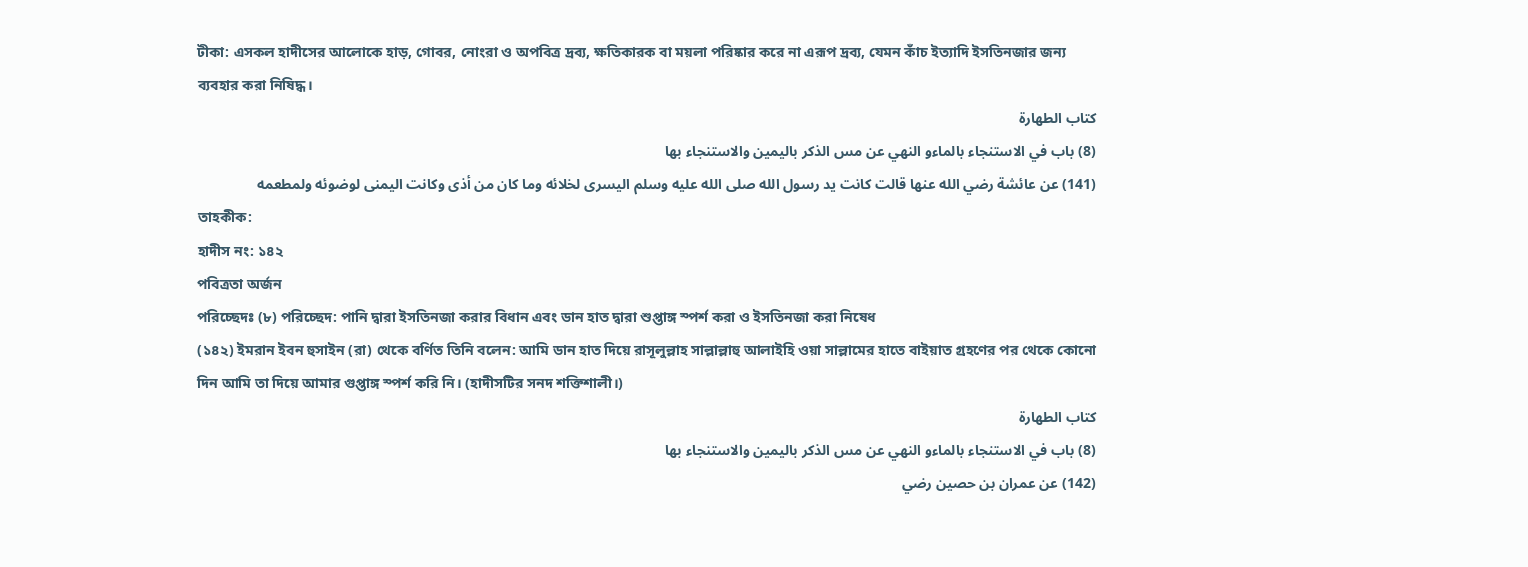টীকা: এসকল হাদীসের আলোকে হাড়, গোবর, নোংরা ও অপবিত্র দ্রব্য, ক্ষতিকারক বা ময়লা পরিষ্কার করে না এরূপ দ্রব্য, যেমন কাঁচ ইত্যাদি ইসতিনজার জন্য ব্যবহার করা নিষিদ্ধ।
كتاب الطهارة
(8) باب في الاستنجاء بالماءو النهي عن مس الذكر باليمين والاستنجاء بها
(141) عن عائشة رضي الله عنها قالت كانت يد رسول الله صلى الله عليه وسلم اليسرى لخلائه وما كان من أذى وكانت اليمنى لوضوئه ولمطعمه
তাহকীক:
হাদীস নং: ১৪২
পবিত্রতা অর্জন
পরিচ্ছেদঃ (৮) পরিচ্ছেদ: পানি দ্বারা ইসতিনজা করার বিধান এবং ডান হাত দ্বারা শুপ্তাঙ্গ স্পর্শ করা ও ইসতিনজা করা নিষেধ
(১৪২) ইমরান ইবন হুসাইন (রা) থেকে বর্ণিত তিনি বলেন: আমি ডান হাত দিয়ে রাসূলুল্লাহ সাল্লাল্লাহু আলাইহি ওয়া সাল্লামের হাতে বাইয়াত গ্রহণের পর থেকে কোনো দিন আমি তা দিয়ে আমার গুপ্তাঙ্গ স্পর্শ করি নি। (হাদীসটির সনদ শক্তিশালী।)
كتاب الطهارة
(8) باب في الاستنجاء بالماءو النهي عن مس الذكر باليمين والاستنجاء بها
(142) عن عمران بن حصين رضي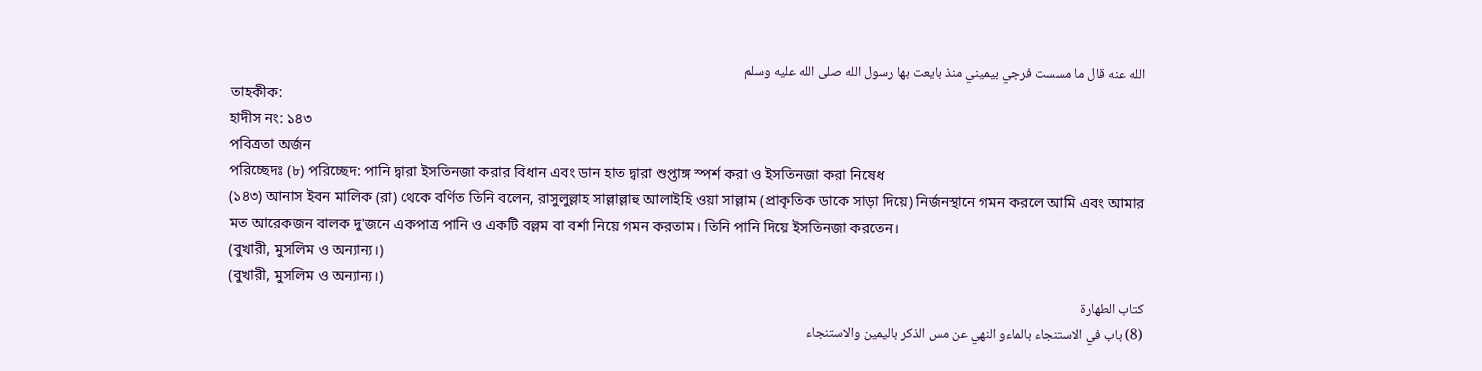الله عنه قال ما مسست فرجي بيميني منذ بايعت بها رسول الله صلى الله عليه وسلم
তাহকীক:
হাদীস নং: ১৪৩
পবিত্রতা অর্জন
পরিচ্ছেদঃ (৮) পরিচ্ছেদ: পানি দ্বারা ইসতিনজা করার বিধান এবং ডান হাত দ্বারা শুপ্তাঙ্গ স্পর্শ করা ও ইসতিনজা করা নিষেধ
(১৪৩) আনাস ইবন মালিক (রা) থেকে বর্ণিত তিনি বলেন, রাসুলুল্লাহ সাল্লাল্লাহু আলাইহি ওয়া সাল্লাম (প্রাকৃতিক ডাকে সাড়া দিয়ে) নির্জনস্থানে গমন করলে আমি এবং আমার মত আরেকজন বালক দু'জনে একপাত্র পানি ও একটি বল্লম বা বর্শা নিয়ে গমন করতাম। তিনি পানি দিয়ে ইসতিনজা করতেন।
(বুখারী, মুসলিম ও অন্যান্য।)
(বুখারী, মুসলিম ও অন্যান্য।)
كتاب الطهارة
(8) باب في الاستنجاء بالماءو النهي عن مس الذكر باليمين والاستنجاء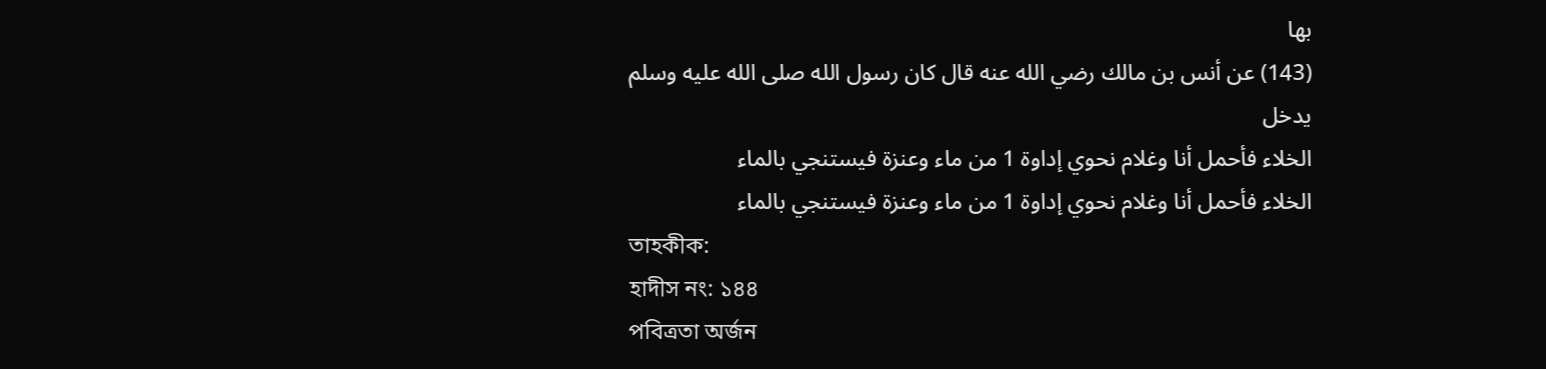بها
(143) عن أنس بن مالك رضي الله عنه قال كان رسول الله صلى الله عليه وسلم يدخل
الخلاء فأحمل أنا وغلام نحوي إداوة 1 من ماء وعنزة فيستنجي بالماء
الخلاء فأحمل أنا وغلام نحوي إداوة 1 من ماء وعنزة فيستنجي بالماء
তাহকীক:
হাদীস নং: ১৪৪
পবিত্রতা অর্জন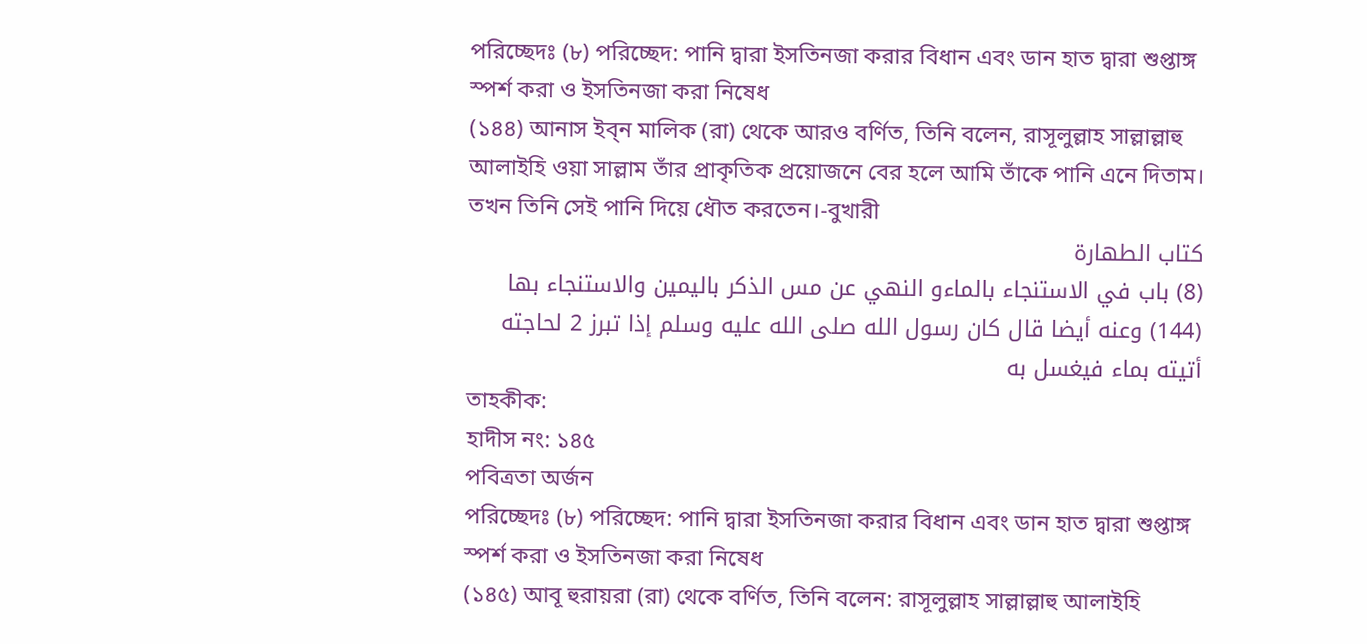পরিচ্ছেদঃ (৮) পরিচ্ছেদ: পানি দ্বারা ইসতিনজা করার বিধান এবং ডান হাত দ্বারা শুপ্তাঙ্গ স্পর্শ করা ও ইসতিনজা করা নিষেধ
(১৪৪) আনাস ইব্ন মালিক (রা) থেকে আরও বর্ণিত, তিনি বলেন, রাসূলুল্লাহ সাল্লাল্লাহু আলাইহি ওয়া সাল্লাম তাঁর প্রাকৃতিক প্রয়োজনে বের হলে আমি তাঁকে পানি এনে দিতাম। তখন তিনি সেই পানি দিয়ে ধৌত করতেন।-বুখারী
كتاب الطهارة
(8) باب في الاستنجاء بالماءو النهي عن مس الذكر باليمين والاستنجاء بها
(144) وعنه أيضا قال كان رسول الله صلى الله عليه وسلم إذا تبرز 2 لحاجته أتيته بماء فيغسل به
তাহকীক:
হাদীস নং: ১৪৫
পবিত্রতা অর্জন
পরিচ্ছেদঃ (৮) পরিচ্ছেদ: পানি দ্বারা ইসতিনজা করার বিধান এবং ডান হাত দ্বারা শুপ্তাঙ্গ স্পর্শ করা ও ইসতিনজা করা নিষেধ
(১৪৫) আবূ হুরায়রা (রা) থেকে বর্ণিত, তিনি বলেন: রাসূলুল্লাহ সাল্লাল্লাহু আলাইহি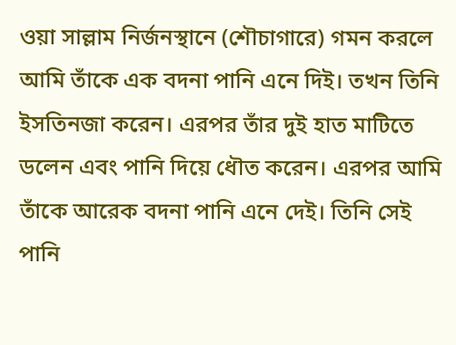ওয়া সাল্লাম নির্জনস্থানে (শৌচাগারে) গমন করলে আমি তাঁকে এক বদনা পানি এনে দিই। তখন তিনি ইসতিনজা করেন। এরপর তাঁর দুই হাত মাটিতে ডলেন এবং পানি দিয়ে ধৌত করেন। এরপর আমি তাঁকে আরেক বদনা পানি এনে দেই। তিনি সেই পানি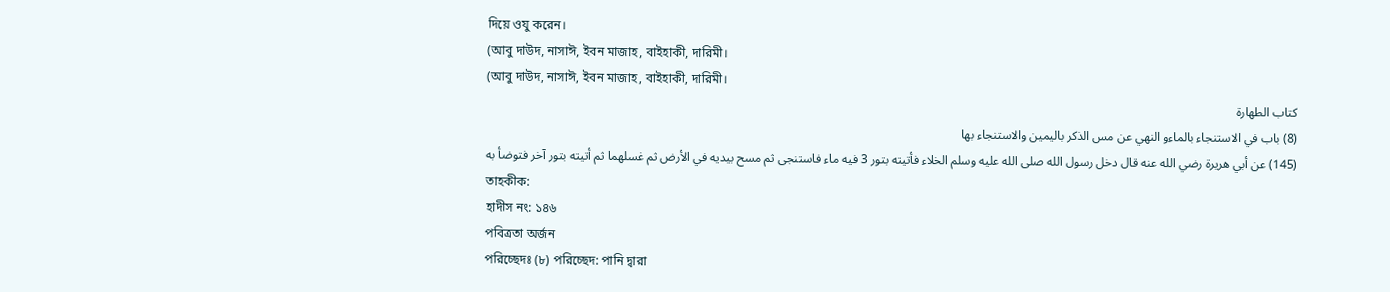দিয়ে ওযু করেন।
(আবু দাউদ, নাসাঈ, ইবন মাজাহ, বাইহাকী, দারিমী।
(আবু দাউদ, নাসাঈ, ইবন মাজাহ, বাইহাকী, দারিমী।
كتاب الطهارة
(8) باب في الاستنجاء بالماءو النهي عن مس الذكر باليمين والاستنجاء بها
(145) عن أبي هريرة رضي الله عنه قال دخل رسول الله صلى الله عليه وسلم الخلاء فأتيته بتور 3 فيه ماء فاستنجى ثم مسح بيديه في الأرض ثم غسلهما ثم أتيته بتور آخر فتوضأ به
তাহকীক:
হাদীস নং: ১৪৬
পবিত্রতা অর্জন
পরিচ্ছেদঃ (৮) পরিচ্ছেদ: পানি দ্বারা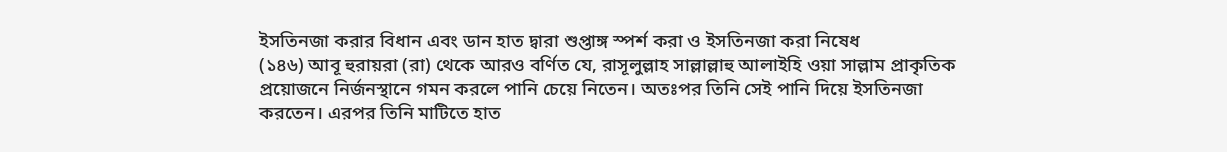ইসতিনজা করার বিধান এবং ডান হাত দ্বারা শুপ্তাঙ্গ স্পর্শ করা ও ইসতিনজা করা নিষেধ
(১৪৬) আবূ হুরায়রা (রা) থেকে আরও বর্ণিত যে, রাসূলুল্লাহ সাল্লাল্লাহু আলাইহি ওয়া সাল্লাম প্রাকৃতিক প্রয়োজনে নির্জনস্থানে গমন করলে পানি চেয়ে নিতেন। অতঃপর তিনি সেই পানি দিয়ে ইসতিনজা করতেন। এরপর তিনি মাটিতে হাত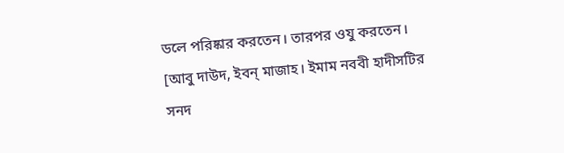ডলে পরিষ্কার করতেন। তারপর ওযু করতেন।
[আবু দাউদ, ইবন্ মাজাহ। ইমাম নববী হাদীসটির সনদ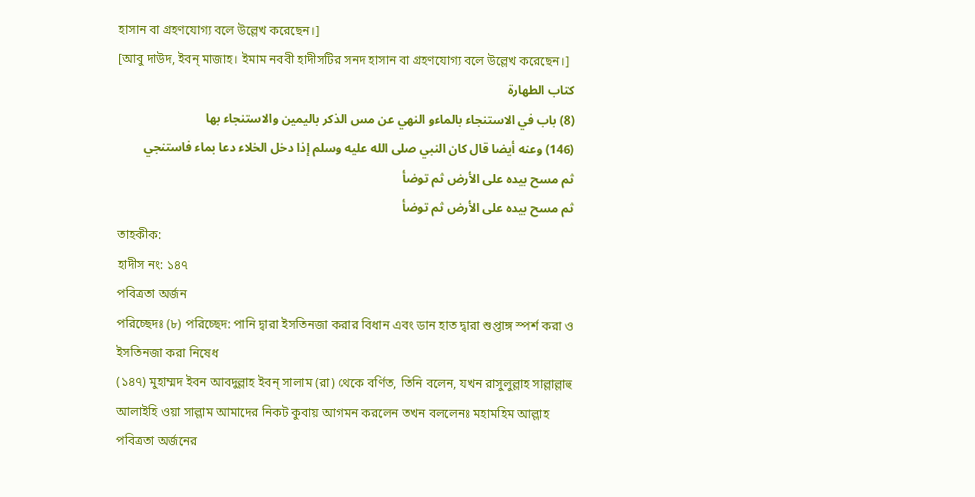হাসান বা গ্রহণযোগ্য বলে উল্লেখ করেছেন।]
[আবু দাউদ, ইবন্ মাজাহ। ইমাম নববী হাদীসটির সনদ হাসান বা গ্রহণযোগ্য বলে উল্লেখ করেছেন।]
كتاب الطهارة
(8) باب في الاستنجاء بالماءو النهي عن مس الذكر باليمين والاستنجاء بها
(146) وعنه أيضا قال كان النبي صلى الله عليه وسلم إذا دخل الخلاء دعا بماء فاستنجي
ثم مسح بيده على الأرض ثم توضأ
ثم مسح بيده على الأرض ثم توضأ
তাহকীক:
হাদীস নং: ১৪৭
পবিত্রতা অর্জন
পরিচ্ছেদঃ (৮) পরিচ্ছেদ: পানি দ্বারা ইসতিনজা করার বিধান এবং ডান হাত দ্বারা শুপ্তাঙ্গ স্পর্শ করা ও ইসতিনজা করা নিষেধ
(১৪৭) মুহাম্মদ ইবন আবদুল্লাহ ইবন্ সালাম (রা) থেকে বর্ণিত, তিনি বলেন, যখন রাসুলুল্লাহ সাল্লাল্লাহু আলাইহি ওয়া সাল্লাম আমাদের নিকট কুবায় আগমন করলেন তখন বললেনঃ মহামহিম আল্লাহ পবিত্রতা অর্জনের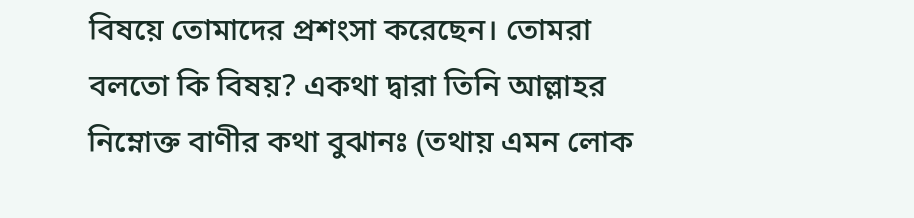বিষয়ে তোমাদের প্রশংসা করেছেন। তোমরা বলতো কি বিষয়? একথা দ্বারা তিনি আল্লাহর নিম্নোক্ত বাণীর কথা বুঝানঃ (তথায় এমন লোক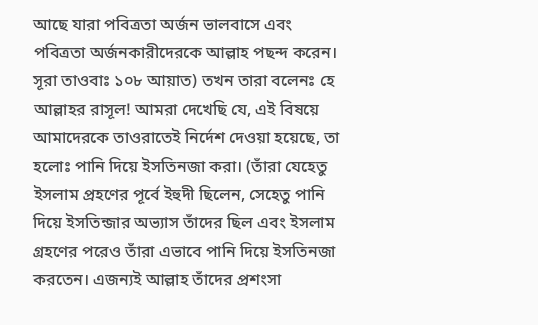আছে যারা পবিত্রতা অর্জন ভালবাসে এবং পবিত্রতা অর্জনকারীদেরকে আল্লাহ পছন্দ করেন। সূরা তাওবাঃ ১০৮ আয়াত) তখন তারা বলেনঃ হে আল্লাহর রাসূল! আমরা দেখেছি যে, এই বিষয়ে আমাদেরকে তাওরাতেই নির্দেশ দেওয়া হয়েছে, তা হলোঃ পানি দিয়ে ইসতিনজা করা। (তাঁরা যেহেতু ইসলাম প্রহণের পূর্বে ইহুদী ছিলেন, সেহেতু পানি দিয়ে ইসতিন্জার অভ্যাস তাঁদের ছিল এবং ইসলাম গ্রহণের পরেও তাঁরা এভাবে পানি দিয়ে ইসতিনজা করতেন। এজন্যই আল্লাহ তাঁদের প্রশংসা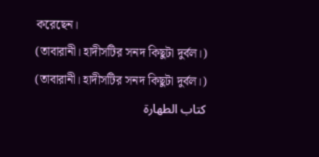করেছেন।
(তাবারানী। হাদীসটির সনদ কিছুটা দুর্বল।)
(তাবারানী। হাদীসটির সনদ কিছুটা দুর্বল।)
كتاب الطهارة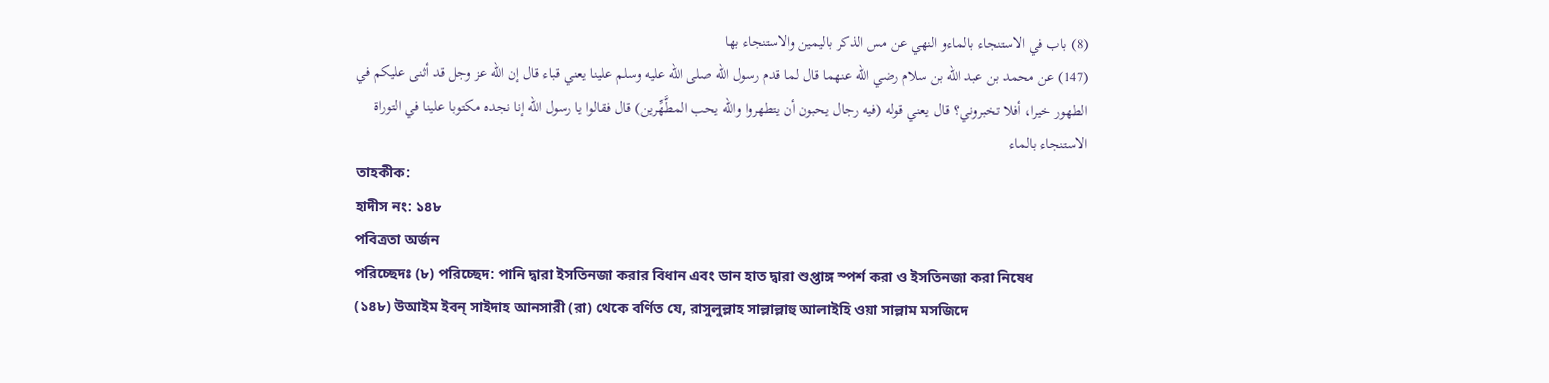(8) باب في الاستنجاء بالماءو النهي عن مس الذكر باليمين والاستنجاء بها
(147) عن محمد بن عبد الله بن سلام رضي الله عنهما قال لما قدم رسول الله صلى الله عليه وسلم علينا يعني قباء قال إن الله عز وجل قد أثنى عليكم في الطهور خيرا، أفلا تخبروني؟ قال يعني قوله (فيه رجال يحبون أن يتطهروا والله يحب المطَّهِّرين) قال فقالوا يا رسول الله إنا نجده مكتوبا علينا في التوراة الاستنجاء بالماء
তাহকীক:
হাদীস নং: ১৪৮
পবিত্রতা অর্জন
পরিচ্ছেদঃ (৮) পরিচ্ছেদ: পানি দ্বারা ইসতিনজা করার বিধান এবং ডান হাত দ্বারা শুপ্তাঙ্গ স্পর্শ করা ও ইসতিনজা করা নিষেধ
(১৪৮) উআইম ইবন্ সাইদাহ আনসারী (রা) থেকে বর্ণিত যে, রাসুলুল্লাহ সাল্লাল্লাহু আলাইহি ওয়া সাল্লাম মসজিদে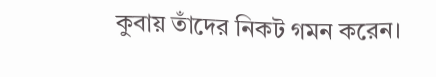কুবায় তাঁদের নিকট গমন করেন।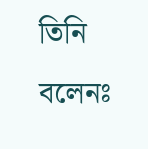তিনি বলেনঃ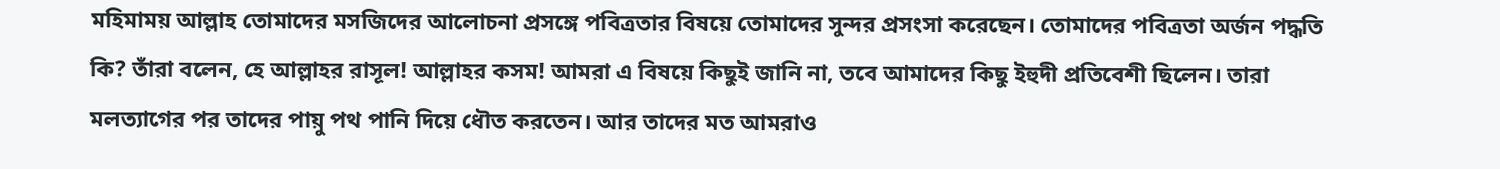মহিমাময় আল্লাহ তোমাদের মসজিদের আলোচনা প্রসঙ্গে পবিত্রতার বিষয়ে তোমাদের সুন্দর প্রসংসা করেছেন। তোমাদের পবিত্রতা অর্জন পদ্ধতি কি? তাঁরা বলেন, হে আল্লাহর রাসূল! আল্লাহর কসম! আমরা এ বিষয়ে কিছুই জানি না, তবে আমাদের কিছু ইহুদী প্রতিবেশী ছিলেন। তারা মলত্যাগের পর তাদের পায়ু পথ পানি দিয়ে ধৌত করতেন। আর তাদের মত আমরাও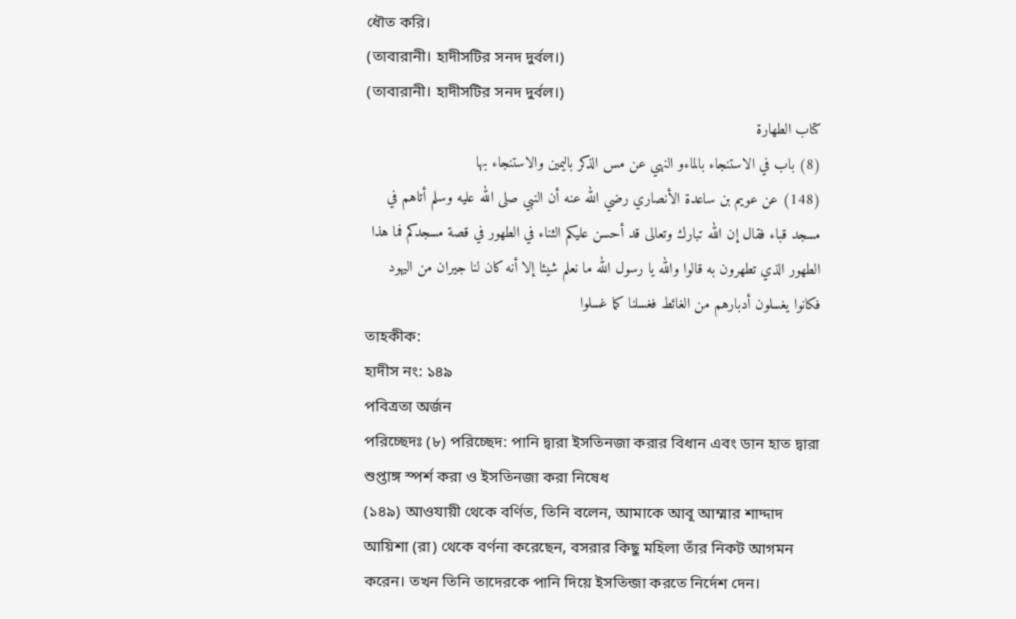ধৌত করি।
(তাবারানী। হাদীসটির সনদ দুর্বল।)
(তাবারানী। হাদীসটির সনদ দুর্বল।)
كتاب الطهارة
(8) باب في الاستنجاء بالماءو النهي عن مس الذكر باليمين والاستنجاء بها
(148) عن عويم بن ساعدة الأنصاري رضي الله عنه أن النبي صلى الله عليه وسلم أتاهم في مسجد قباء فقال إن الله تبارك وتعالى قد أحسن عليكم الثناء في الطهور في قصة مسجدكم فما هذا الطهور الذي تطهرون به قالوا والله يا رسول الله ما نعلم شيئا إلا أنه كان لنا جيران من اليهود فكانوا يغسلون أدبارهم من الغائط فغسلنا كما غسلوا
তাহকীক:
হাদীস নং: ১৪৯
পবিত্রতা অর্জন
পরিচ্ছেদঃ (৮) পরিচ্ছেদ: পানি দ্বারা ইসতিনজা করার বিধান এবং ডান হাত দ্বারা শুপ্তাঙ্গ স্পর্শ করা ও ইসতিনজা করা নিষেধ
(১৪৯) আওযায়ী থেকে বর্ণিত, তিনি বলেন, আমাকে আবূ আম্মার শাদ্দাদ আয়িশা (রা) থেকে বর্ণনা করেছেন, বসরার কিছু মহিলা তাঁর নিকট আগমন করেন। তখন তিনি তাদেরকে পানি দিয়ে ইসতিন্জা করতে নির্দেশ দেন।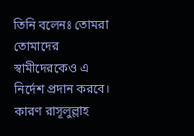তিনি বলেনঃ তোমরা তোমাদের স্বামীদেরকেও এ নির্দেশ প্রদান করবে। কারণ রাসূলুল্লাহ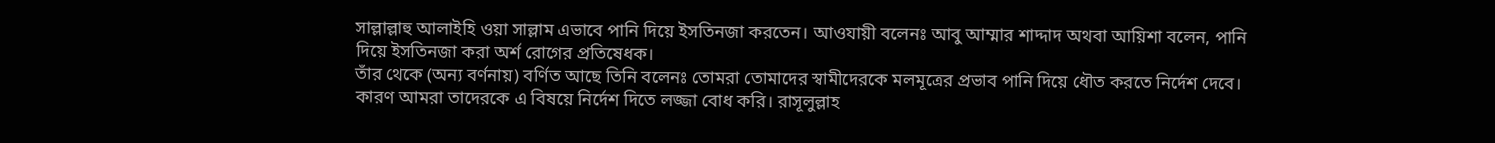সাল্লাল্লাহু আলাইহি ওয়া সাল্লাম এভাবে পানি দিয়ে ইসতিনজা করতেন। আওযায়ী বলেনঃ আবু আম্মার শাদ্দাদ অথবা আয়িশা বলেন, পানি দিয়ে ইসতিনজা করা অর্শ রোগের প্রতিষেধক।
তাঁর থেকে (অন্য বর্ণনায়) বর্ণিত আছে তিনি বলেনঃ তোমরা তোমাদের স্বামীদেরকে মলমূত্রের প্রভাব পানি দিয়ে ধৌত করতে নির্দেশ দেবে। কারণ আমরা তাদেরকে এ বিষয়ে নির্দেশ দিতে লজ্জা বোধ করি। রাসূলুল্লাহ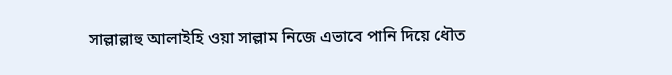সাল্লাল্লাহু আলাইহি ওয়া সাল্লাম নিজে এভাবে পানি দিয়ে ধৌত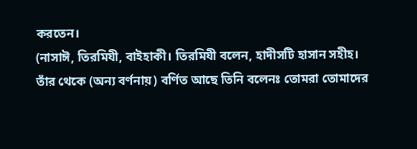করতেন।
(নাসাঈ, তিরমিযী, বাইহাকী। তিরমিযী বলেন, হাদীসটি হাসান সহীহ।
তাঁর থেকে (অন্য বর্ণনায়) বর্ণিত আছে তিনি বলেনঃ তোমরা তোমাদের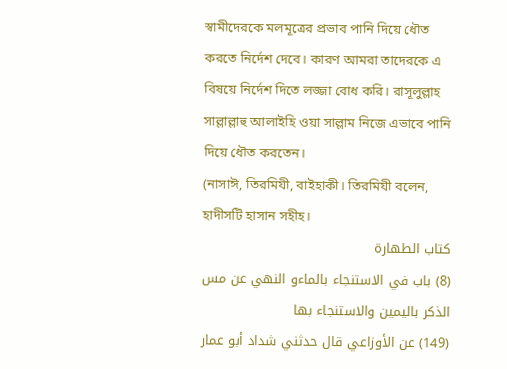স্বামীদেরকে মলমূত্রের প্রভাব পানি দিয়ে ধৌত করতে নির্দেশ দেবে। কারণ আমরা তাদেরকে এ বিষয়ে নির্দেশ দিতে লজ্জা বোধ করি। রাসূলুল্লাহ সাল্লাল্লাহু আলাইহি ওয়া সাল্লাম নিজে এভাবে পানি দিয়ে ধৌত করতেন।
(নাসাঈ, তিরমিযী, বাইহাকী। তিরমিযী বলেন, হাদীসটি হাসান সহীহ।
كتاب الطهارة
(8) باب في الاستنجاء بالماءو النهي عن مس الذكر باليمين والاستنجاء بها
(149) عن الأوزاعي قال حدثني شداد أبو عمار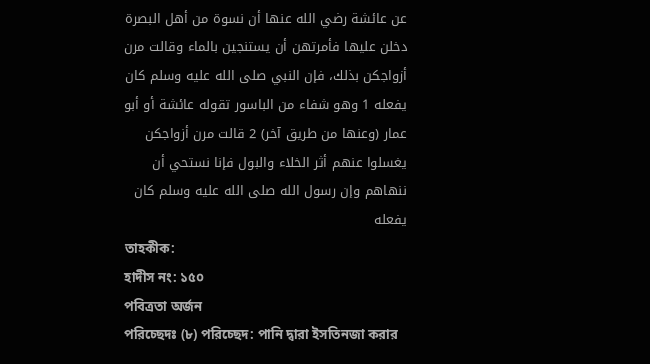عن عائشة رضي الله عنها أن نسوة من أهل البصرة دخلن عليها فأمرتهن أن يستنجين بالماء وقالت مرن أزواجكن بذلك، فإن النبي صلى الله عليه وسلم كان يفعله 1 وهو شفاء من الباسور تقوله عائشة أو أبو عمار (وعنها من طريق آخر) 2 قالت مرن أزواجكن يغسلوا عنهم أثر الخلاء والبول فإنا نستحي أن ننهاهم وإن رسول الله صلى الله عليه وسلم كان يفعله
তাহকীক:
হাদীস নং: ১৫০
পবিত্রতা অর্জন
পরিচ্ছেদঃ (৮) পরিচ্ছেদ: পানি দ্বারা ইসতিনজা করার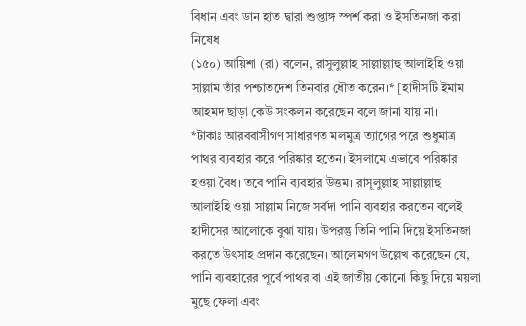বিধান এবং ডান হাত দ্বারা শুপ্তাঙ্গ স্পর্শ করা ও ইসতিনজা করা নিষেধ
(১৫০) আয়িশা (রা) বলেন, রাসুলুল্লাহ সাল্লাল্লাহু আলাইহি ওয়া সাল্লাম তাঁর পশ্চাতদেশ তিনবার ধৌত করেন।* [হাদীসটি ইমাম আহমদ ছাড়া কেউ সংকলন করেছেন বলে জানা যায় না।
*টাকাঃ আরববাসীগণ সাধারণত মলমুত্র ত্যাগের পরে শুধুমাত্র পাথর ব্যবহার করে পরিষ্কার হতেন। ইসলামে এভাবে পরিষ্কার হওয়া বৈধ। তবে পানি ব্যবহার উত্তম। রাসূলুল্লাহ সাল্লাল্লাহু আলাইহি ওয়া সাল্লাম নিজে সর্বদা পানি ব্যবহার করতেন বলেই হাদীসের আলোকে বুঝা যায়। উপরন্তু তিনি পানি দিয়ে ইসতিনজা করতে উৎসাহ প্রদান করেছেন। আলেমগণ উল্লেখ করেছেন যে, পানি ব্যবহারের পূর্বে পাথর বা এই জাতীয় কোনো কিছু দিয়ে ময়লা মুছে ফেলা এবং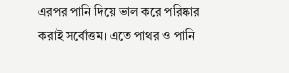এরপর পানি দিয়ে ভাল করে পরিষ্কার করাই সর্বোত্তম। এতে পাথর ও পানি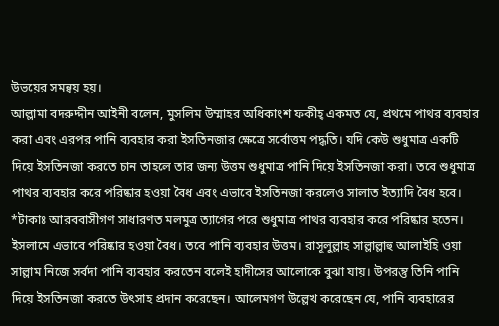উভয়ের সমন্বয় হয়।
আল্লামা বদরুদ্দীন আইনী বলেন, মুসলিম উম্মাহর অধিকাংশ ফকীহ্ একমত যে, প্রথমে পাথর ব্যবহার করা এবং এরপর পানি ব্যবহার করা ইসতিনজার ক্ষেত্রে সর্বোত্তম পদ্ধতি। যদি কেউ শুধুমাত্র একটি দিয়ে ইসতিনজা করতে চান তাহলে তার জন্য উত্তম শুধুমাত্র পানি দিয়ে ইসতিনজা করা। তবে শুধুমাত্র পাথর ব্যবহার করে পরিষ্কার হওয়া বৈধ এবং এভাবে ইসতিনজা করলেও সালাত ইত্যাদি বৈধ হবে।
*টাকাঃ আরববাসীগণ সাধারণত মলমুত্র ত্যাগের পরে শুধুমাত্র পাথর ব্যবহার করে পরিষ্কার হতেন। ইসলামে এভাবে পরিষ্কার হওয়া বৈধ। তবে পানি ব্যবহার উত্তম। রাসূলুল্লাহ সাল্লাল্লাহু আলাইহি ওয়া সাল্লাম নিজে সর্বদা পানি ব্যবহার করতেন বলেই হাদীসের আলোকে বুঝা যায়। উপরন্তু তিনি পানি দিয়ে ইসতিনজা করতে উৎসাহ প্রদান করেছেন। আলেমগণ উল্লেখ করেছেন যে, পানি ব্যবহারের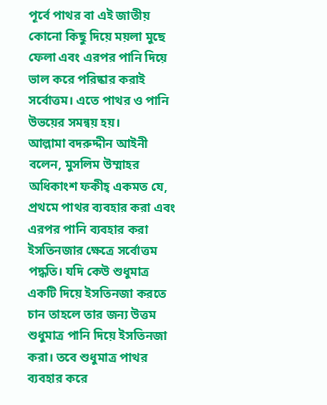পূর্বে পাথর বা এই জাতীয় কোনো কিছু দিয়ে ময়লা মুছে ফেলা এবং এরপর পানি দিয়ে ভাল করে পরিষ্কার করাই সর্বোত্তম। এতে পাথর ও পানি উভয়ের সমন্বয় হয়।
আল্লামা বদরুদ্দীন আইনী বলেন, মুসলিম উম্মাহর অধিকাংশ ফকীহ্ একমত যে, প্রথমে পাথর ব্যবহার করা এবং এরপর পানি ব্যবহার করা ইসতিনজার ক্ষেত্রে সর্বোত্তম পদ্ধতি। যদি কেউ শুধুমাত্র একটি দিয়ে ইসতিনজা করতে চান তাহলে তার জন্য উত্তম শুধুমাত্র পানি দিয়ে ইসতিনজা করা। তবে শুধুমাত্র পাথর ব্যবহার করে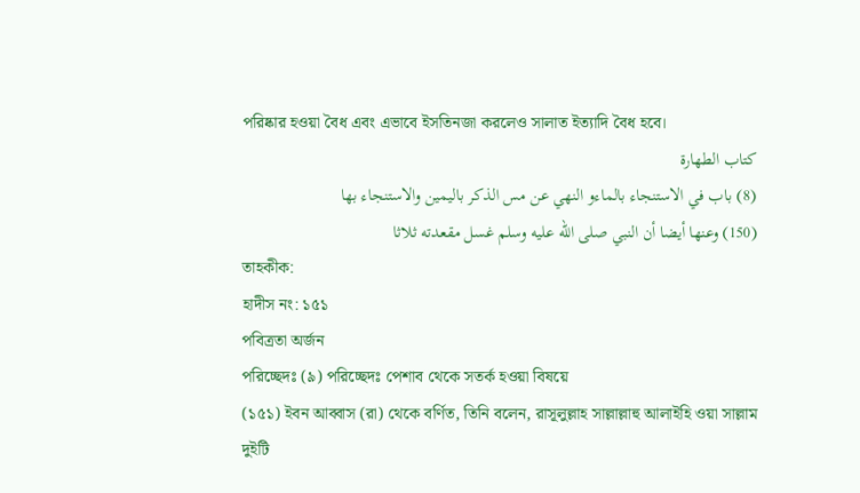পরিষ্কার হওয়া বৈধ এবং এভাবে ইসতিনজা করলেও সালাত ইত্যাদি বৈধ হবে।
كتاب الطهارة
(8) باب في الاستنجاء بالماءو النهي عن مس الذكر باليمين والاستنجاء بها
(150) وعنها أيضا أن النبي صلى الله عليه وسلم غسل مقعدته ثلاثا
তাহকীক:
হাদীস নং: ১৫১
পবিত্রতা অর্জন
পরিচ্ছেদঃ (৯) পরিচ্ছেদঃ পেশাব থেকে সতর্ক হওয়া বিষয়ে
(১৫১) ইবন আব্বাস (রা) থেকে বর্ণিত, তিনি বলেন, রাসূলুল্লাহ সাল্লাল্লাহু আলাইহি ওয়া সাল্লাম দুইটি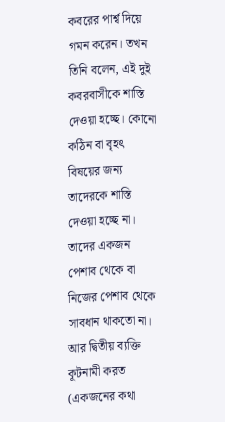কবরের পার্শ্ব দিয়ে গমন করেন। তখন তিনি বলেন, এই দুই কবরবাসীকে শাস্তি দেওয়া হচ্ছে। কোনো কঠিন বা বৃহৎ বিষয়ের জন্য তাদেরকে শাস্তি দেওয়া হচ্ছে না। তাদের একজন পেশাব থেকে বা নিজের পেশাব থেকে সাবধান থাকতো না। আর দ্বিতীয় ব্যক্তি কূটনামী করত (একজনের কথা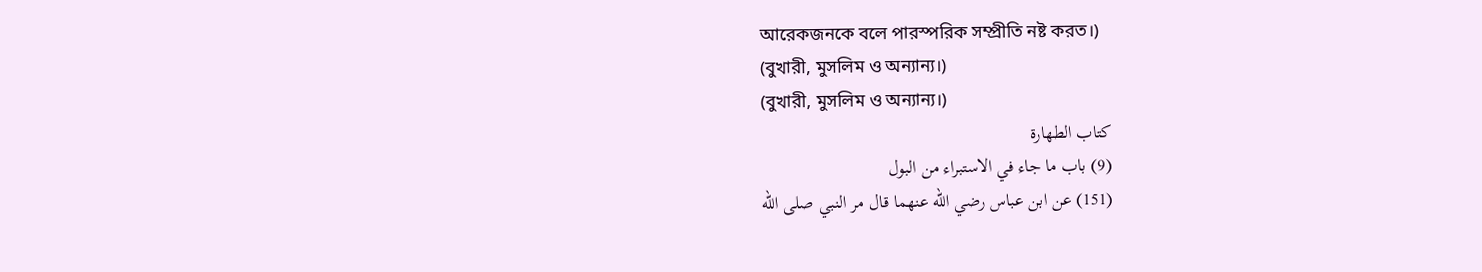আরেকজনকে বলে পারস্পরিক সম্প্রীতি নষ্ট করত।)
(বুখারী, মুসলিম ও অন্যান্য।)
(বুখারী, মুসলিম ও অন্যান্য।)
كتاب الطهارة
(9) باب ما جاء في الاستبراء من البول
(151) عن ابن عباس رضي الله عنهما قال مر النبي صلى الله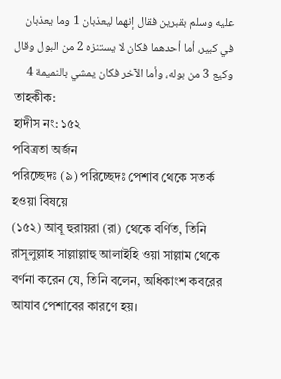عليه وسلم بقبرين فقال إنهما ليعذبان 1 وما يعذبان في كبير، أما أحدهما فكان لا يستنزه 2 من البول وقال وكيع 3 من بوله، وأما الآخر فكان يمشي بالنميمة 4
তাহকীক:
হাদীস নং: ১৫২
পবিত্রতা অর্জন
পরিচ্ছেদঃ (৯) পরিচ্ছেদঃ পেশাব থেকে সতর্ক হওয়া বিষয়ে
(১৫২) আবূ হুরায়রা (রা) থেকে বর্ণিত, তিনি রাসূলুল্লাহ সাল্লাল্লাহু আলাইহি ওয়া সাল্লাম থেকে বর্ণনা করেন যে, তিনি বলেন, অধিকাংশ কবরের আযাব পেশাবের কারণে হয়।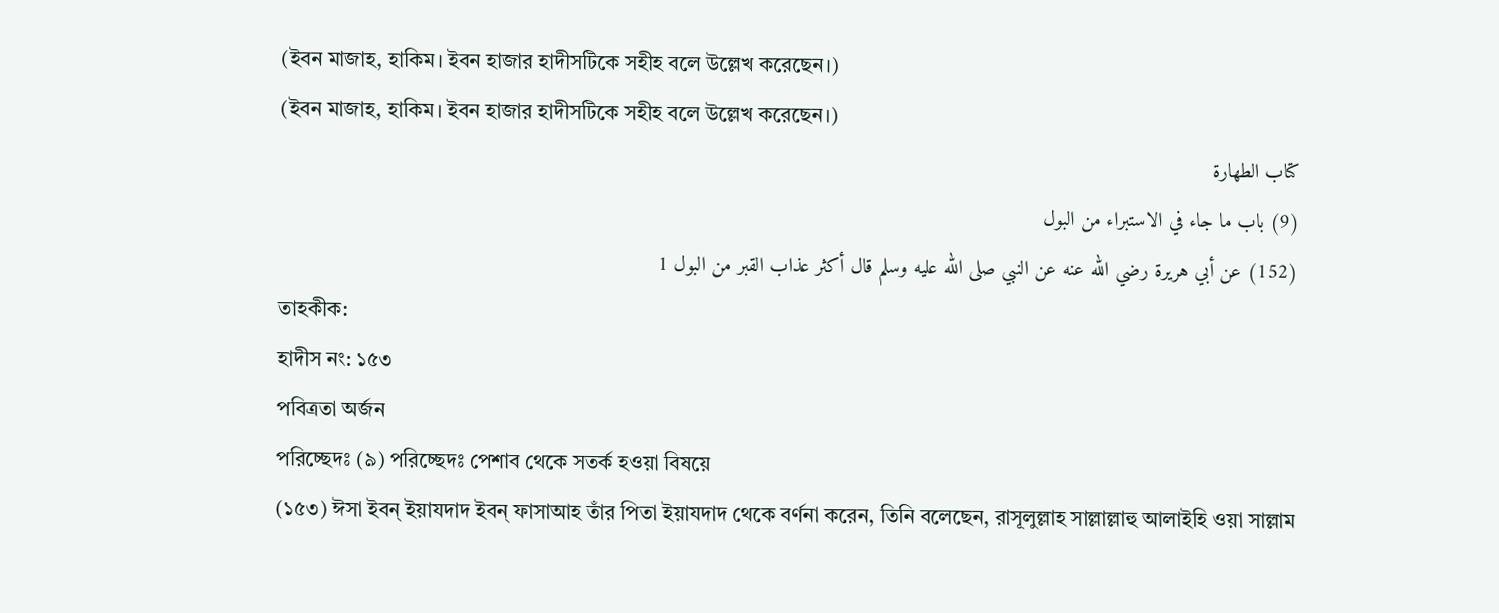(ইবন মাজাহ, হাকিম। ইবন হাজার হাদীসটিকে সহীহ বলে উল্লেখ করেছেন।)
(ইবন মাজাহ, হাকিম। ইবন হাজার হাদীসটিকে সহীহ বলে উল্লেখ করেছেন।)
كتاب الطهارة
(9) باب ما جاء في الاستبراء من البول
(152) عن أبي هريرة رضي الله عنه عن النبي صلى الله عليه وسلم قال أكثر عذاب القبر من البول 1
তাহকীক:
হাদীস নং: ১৫৩
পবিত্রতা অর্জন
পরিচ্ছেদঃ (৯) পরিচ্ছেদঃ পেশাব থেকে সতর্ক হওয়া বিষয়ে
(১৫৩) ঈসা ইবন্ ইয়াযদাদ ইবন্ ফাসাআহ তাঁর পিতা ইয়াযদাদ থেকে বর্ণনা করেন, তিনি বলেছেন, রাসূলুল্লাহ সাল্লাল্লাহু আলাইহি ওয়া সাল্লাম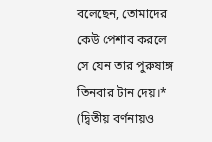বলেছেন, তোমাদের কেউ পেশাব করলে সে যেন তার পুরুষাঙ্গ তিনবার টান দেয়।*
(দ্বিতীয় বর্ণনায়ও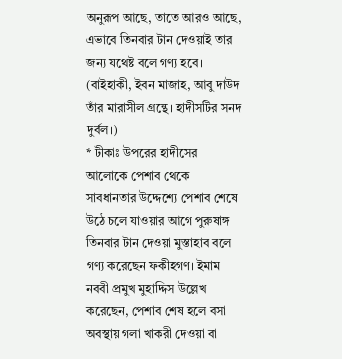অনুরূপ আছে, তাতে আরও আছে, এভাবে তিনবার টান দেওয়াই তার জন্য যথেষ্ট বলে গণ্য হবে।
(বাইহাকী, ইবন মাজাহ, আবু দাউদ তাঁর মারাসীল গ্রন্থে। হাদীসটির সনদ দুর্বল।)
* টীকাঃ উপরের হাদীসের আলোকে পেশাব থেকে সাবধানতার উদ্দেশ্যে পেশাব শেষে উঠে চলে যাওয়ার আগে পুরুষাঙ্গ তিনবার টান দেওয়া মুস্তাহাব বলে গণ্য করেছেন ফকীহগণ। ইমাম নববী প্রমুখ মুহাদ্দিস উল্লেখ করেছেন, পেশাব শেষ হলে বসা অবস্থায় গলা খাকরী দেওয়া বা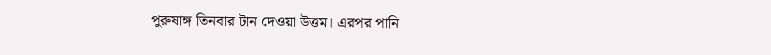পুরুষাঙ্গ তিনবার টান দেওয়া উত্তম। এরপর পানি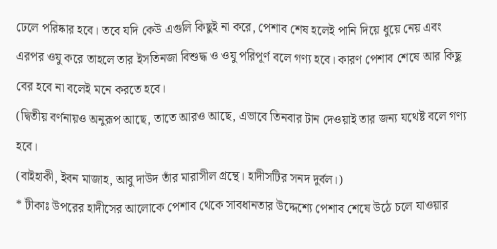ঢেলে পরিষ্কার হবে। তবে যদি কেউ এগুলি কিছুই না করে, পেশাব শেষ হলেই পানি দিয়ে ধুয়ে নেয় এবং এরপর ওযু করে তাহলে তার ইসতিনজা বিশুদ্ধ ও ওযু পরিপূর্ণ বলে গণ্য হবে। কারণ পেশাব শেষে আর কিছু বের হবে না বলেই মনে করতে হবে।
(দ্বিতীয় বর্ণনায়ও অনুরূপ আছে, তাতে আরও আছে, এভাবে তিনবার টান দেওয়াই তার জন্য যথেষ্ট বলে গণ্য হবে।
(বাইহাকী, ইবন মাজাহ, আবু দাউদ তাঁর মারাসীল গ্রন্থে। হাদীসটির সনদ দুর্বল।)
* টীকাঃ উপরের হাদীসের আলোকে পেশাব থেকে সাবধানতার উদ্দেশ্যে পেশাব শেষে উঠে চলে যাওয়ার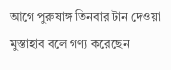আগে পুরুষাঙ্গ তিনবার টান দেওয়া মুস্তাহাব বলে গণ্য করেছেন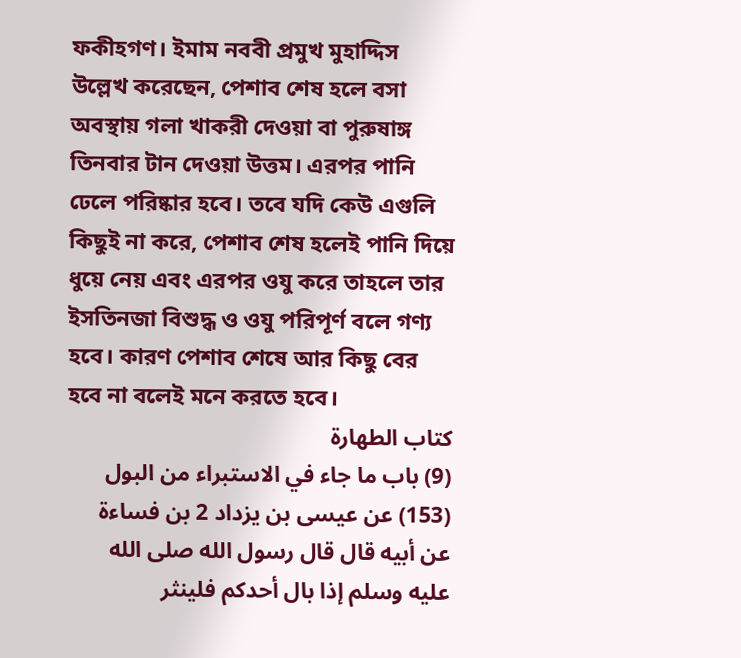ফকীহগণ। ইমাম নববী প্রমুখ মুহাদ্দিস উল্লেখ করেছেন, পেশাব শেষ হলে বসা অবস্থায় গলা খাকরী দেওয়া বা পুরুষাঙ্গ তিনবার টান দেওয়া উত্তম। এরপর পানি ঢেলে পরিষ্কার হবে। তবে যদি কেউ এগুলি কিছুই না করে, পেশাব শেষ হলেই পানি দিয়ে ধুয়ে নেয় এবং এরপর ওযু করে তাহলে তার ইসতিনজা বিশুদ্ধ ও ওযু পরিপূর্ণ বলে গণ্য হবে। কারণ পেশাব শেষে আর কিছু বের হবে না বলেই মনে করতে হবে।
كتاب الطهارة
(9) باب ما جاء في الاستبراء من البول
(153) عن عيسى بن يزداد 2 بن فساءة عن أبيه قال قال رسول الله صلى الله عليه وسلم إذا بال أحدكم فلينثر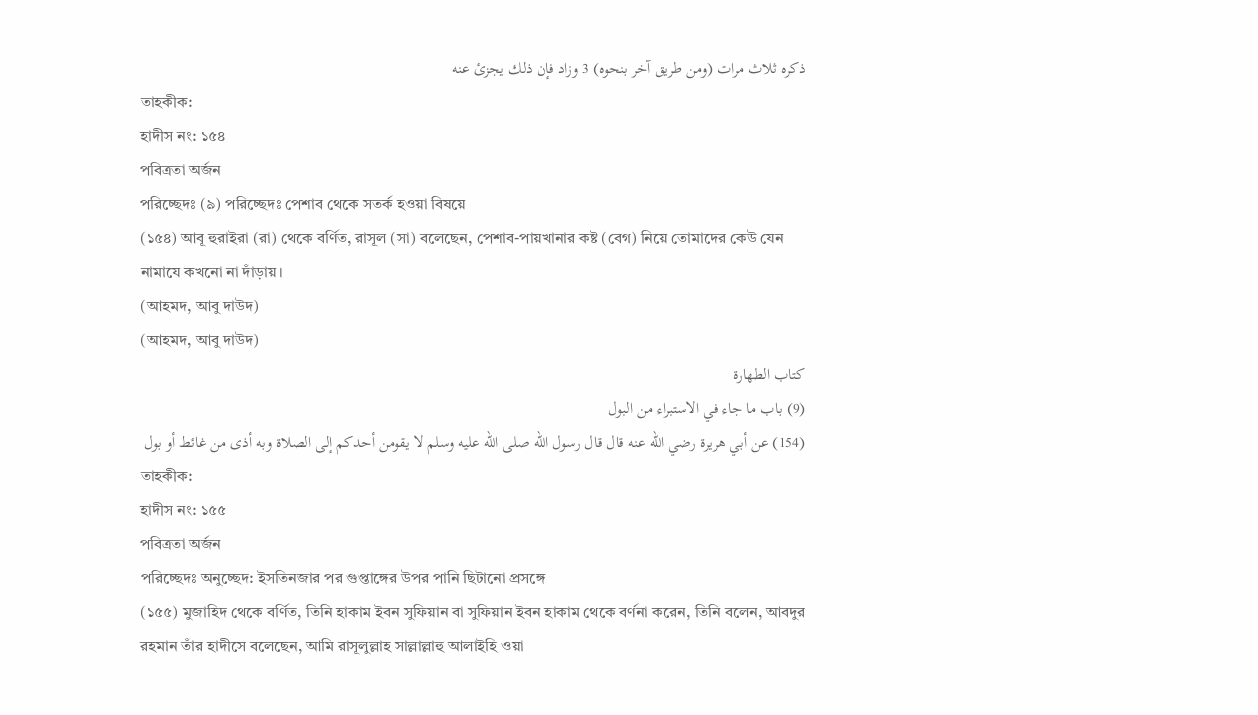ذكره ثلاث مرات (ومن طريق آخر بنحوه) 3 وزاد فإن ذلك يجزئ عنه
তাহকীক:
হাদীস নং: ১৫৪
পবিত্রতা অর্জন
পরিচ্ছেদঃ (৯) পরিচ্ছেদঃ পেশাব থেকে সতর্ক হওয়া বিষয়ে
(১৫৪) আবূ হুরাইরা (রা) থেকে বর্ণিত, রাসূল (সা) বলেছেন, পেশাব-পায়খানার কষ্ট (বেগ) নিয়ে তোমাদের কেউ যেন নামাযে কখনো না দাঁড়ায়।
(আহমদ, আবু দাউদ)
(আহমদ, আবু দাউদ)
كتاب الطهارة
(9) باب ما جاء في الاستبراء من البول
(154) عن أبي هريرة رضي الله عنه قال قال رسول الله صلى الله عليه وسلم لا يقومن أحدكم إلى الصلاة وبه أذى من غائط أو بول
তাহকীক:
হাদীস নং: ১৫৫
পবিত্রতা অর্জন
পরিচ্ছেদঃ অনুচ্ছেদ: ইসতিনজার পর গুপ্তাঙ্গের উপর পানি ছিটানো প্রসঙ্গে
(১৫৫) মুজাহিদ থেকে বর্ণিত, তিনি হাকাম ইবন সুফিয়ান বা সুফিয়ান ইবন হাকাম থেকে বর্ণনা করেন, তিনি বলেন, আবদুর রহমান তাঁর হাদীসে বলেছেন, আমি রাসূলুল্লাহ সাল্লাল্লাহু আলাইহি ওয়া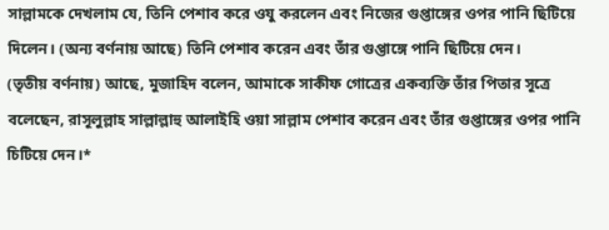সাল্লামকে দেখলাম যে, তিনি পেশাব করে ওযু করলেন এবং নিজের গুপ্তাঙ্গের ওপর পানি ছিটিয়ে দিলেন। (অন্য বর্ণনায় আছে) তিনি পেশাব করেন এবং তাঁর গুপ্তাঙ্গে পানি ছিটিয়ে দেন।
(তৃতীয় বর্ণনায়) আছে, মুজাহিদ বলেন, আমাকে সাকীফ গোত্রের একব্যক্তি তাঁর পিতার সূত্রে বলেছেন, রাসূলুল্লাহ সাল্লাল্লাহু আলাইহি ওয়া সাল্লাম পেশাব করেন এবং তাঁর গুপ্তাঙ্গের ওপর পানি চিটিয়ে দেন।*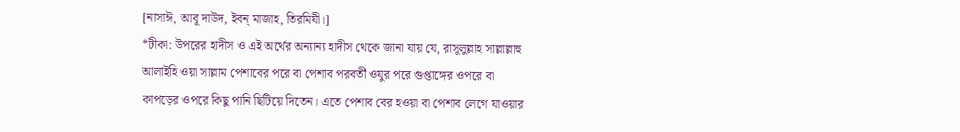[নাসাঈ, আবূ দাউদ, ইবন্ মাজাহ, তিরমিযী।]
*টীকা: উপরের হাদীস ও এই অর্থের অন্যান্য হাদীস থেকে জানা যায় যে, রাসূলুল্লাহ সাল্লাল্লাহু আলাইহি ওয়া সাল্লাম পেশাবের পরে বা পেশাব পরবর্তী ওযুর পরে গুপ্তাঙ্গের ওপরে বা কাপড়ের ওপরে কিছু পানি ছিটিয়ে দিতেন। এতে পেশাব বের হওয়া বা পেশাব লেগে যাওয়ার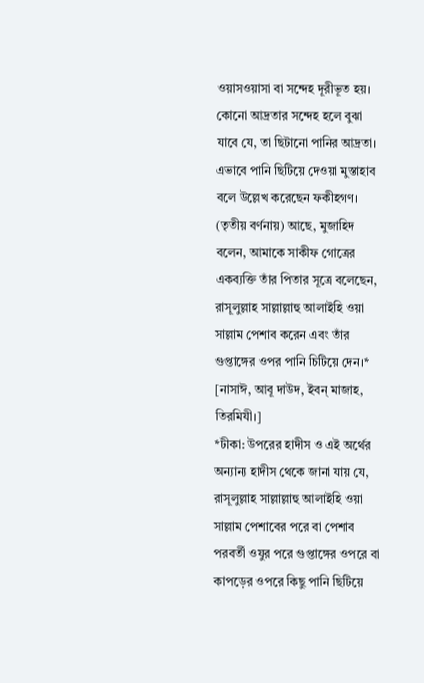ওয়াসওয়াসা বা সন্দেহ দূরীভূত হয়। কোনো আদ্রতার সন্দেহ হলে বুঝা যাবে যে, তা ছিটানো পানির আদ্রতা। এভাবে পানি ছিটিয়ে দেওয়া মুস্তাহাব বলে উল্লেখ করেছেন ফকীহগণ।
(তৃতীয় বর্ণনায়) আছে, মুজাহিদ বলেন, আমাকে সাকীফ গোত্রের একব্যক্তি তাঁর পিতার সূত্রে বলেছেন, রাসূলুল্লাহ সাল্লাল্লাহু আলাইহি ওয়া সাল্লাম পেশাব করেন এবং তাঁর গুপ্তাঙ্গের ওপর পানি চিটিয়ে দেন।* [নাসাঈ, আবূ দাউদ, ইবন্ মাজাহ, তিরমিযী।]
*টীকা: উপরের হাদীস ও এই অর্থের অন্যান্য হাদীস থেকে জানা যায় যে, রাসূলুল্লাহ সাল্লাল্লাহু আলাইহি ওয়া সাল্লাম পেশাবের পরে বা পেশাব পরবর্তী ওযুর পরে গুপ্তাঙ্গের ওপরে বা কাপড়ের ওপরে কিছু পানি ছিটিয়ে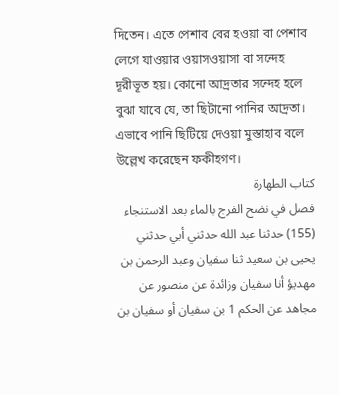দিতেন। এতে পেশাব বের হওয়া বা পেশাব লেগে যাওয়ার ওয়াসওয়াসা বা সন্দেহ দূরীভূত হয়। কোনো আদ্রতার সন্দেহ হলে বুঝা যাবে যে, তা ছিটানো পানির আদ্রতা। এভাবে পানি ছিটিয়ে দেওয়া মুস্তাহাব বলে উল্লেখ করেছেন ফকীহগণ।
كتاب الطهارة
فصل في نضح الفرج بالماء بعد الاستنجاء
(155) حدثنا عبد الله حدثني أبي حدثني يحيى بن سعيد ثنا سفيان وعبد الرحمن بن مهديؤ أنا سفيان وزائدة عن منصور عن مجاهد عن الحكم 1 بن سفيان أو سفيان بن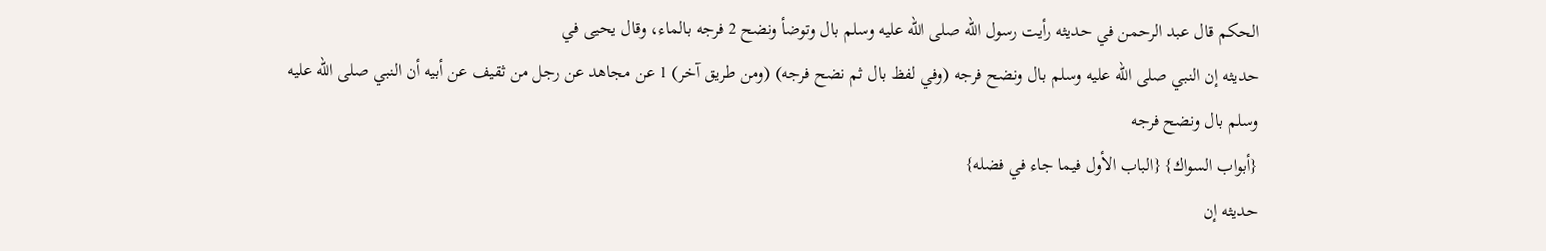الحكم قال عبد الرحمن في حديثه رأيت رسول الله صلى الله عليه وسلم بال وتوضأ ونضح 2 فرجه بالماء، وقال يحيى في
حديثه إن النبي صلى الله عليه وسلم بال ونضح فرجه (وفي لفظ بال ثم نضح فرجه) (ومن طريق آخر) 1 عن مجاهد عن رجل من ثقيف عن أبيه أن النبي صلى الله عليه وسلم بال ونضح فرجه
{أبواب السواك} {الباب الأول فيما جاء في فضله}
حديثه إن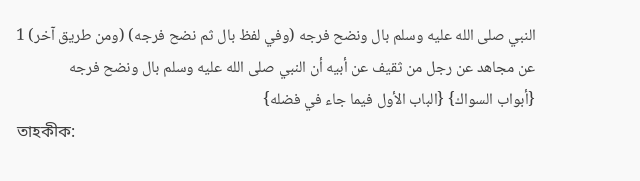النبي صلى الله عليه وسلم بال ونضح فرجه (وفي لفظ بال ثم نضح فرجه) (ومن طريق آخر) 1 عن مجاهد عن رجل من ثقيف عن أبيه أن النبي صلى الله عليه وسلم بال ونضح فرجه
{أبواب السواك} {الباب الأول فيما جاء في فضله}
তাহকীক: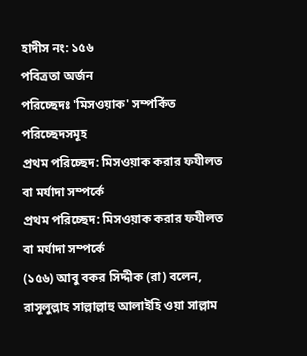হাদীস নং: ১৫৬
পবিত্রতা অর্জন
পরিচ্ছেদঃ 'মিসওয়াক' সম্পর্কিত পরিচ্ছেদসমূহ
প্রথম পরিচ্ছেদ: মিসওয়াক করার ফযীলত বা মর্যাদা সম্পর্কে
প্রথম পরিচ্ছেদ: মিসওয়াক করার ফযীলত বা মর্যাদা সম্পর্কে
(১৫৬) আবু বকর সিদ্দীক (রা) বলেন, রাসূলুল্লাহ সাল্লাল্লাহু আলাইহি ওয়া সাল্লাম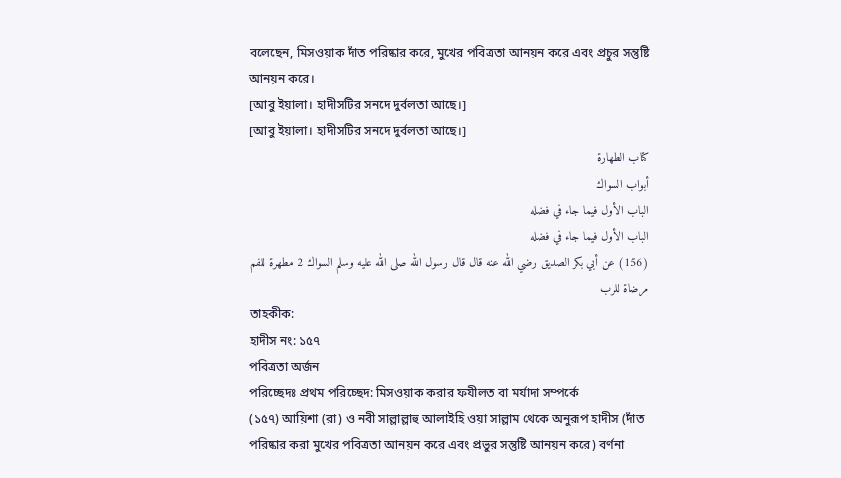বলেছেন, মিসওয়াক দাঁত পরিষ্কার করে, মুখের পবিত্রতা আনয়ন করে এবং প্রচুর সন্তুষ্টি আনয়ন করে।
[আবু ইয়ালা। হাদীসটির সনদে দুর্বলতা আছে।]
[আবু ইয়ালা। হাদীসটির সনদে দুর্বলতা আছে।]
كتاب الطهارة
أبواب السواك
الباب الأول فيما جاء في فضله
الباب الأول فيما جاء في فضله
(156) عن أبي بكر الصديق رضي الله عنه قال قال رسول الله صلى الله عليه وسلم السواك 2 مطهرة للفم مرضاة للرب
তাহকীক:
হাদীস নং: ১৫৭
পবিত্রতা অর্জন
পরিচ্ছেদঃ প্রথম পরিচ্ছেদ: মিসওয়াক করার ফযীলত বা মর্যাদা সম্পর্কে
(১৫৭) আয়িশা (রা) ও নবী সাল্লাল্লাহু আলাইহি ওয়া সাল্লাম থেকে অনুরূপ হাদীস (দাঁত পরিষ্কার করা মুখের পবিত্রতা আনয়ন করে এবং প্রভুর সন্তুষ্টি আনয়ন করে) বর্ণনা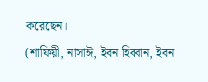করেছেন।
(শাফিয়ী, নাসাঈ, ইবন হিব্বান, ইবন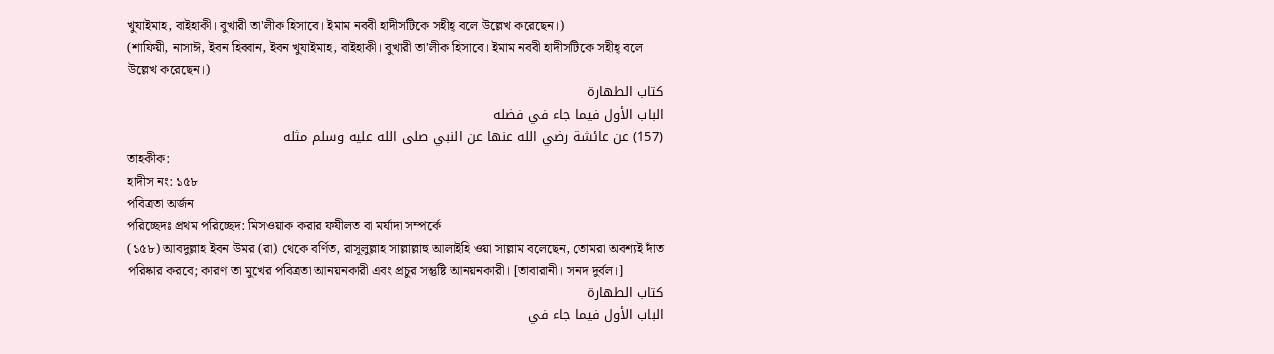খুযাইমাহ, বাইহাকী। বুখারী তা'লীক হিসাবে। ইমাম নববী হাদীসটিকে সহীহ্ বলে উল্লেখ করেছেন।)
(শাফিয়ী, নাসাঈ, ইবন হিব্বান, ইবন খুযাইমাহ, বাইহাকী। বুখারী তা'লীক হিসাবে। ইমাম নববী হাদীসটিকে সহীহ্ বলে উল্লেখ করেছেন।)
كتاب الطهارة
الباب الأول فيما جاء في فضله
(157) عن عائشة رضي الله عنها عن النبي صلى الله عليه وسلم مثله
তাহকীক:
হাদীস নং: ১৫৮
পবিত্রতা অর্জন
পরিচ্ছেদঃ প্রথম পরিচ্ছেদ: মিসওয়াক করার ফযীলত বা মর্যাদা সম্পর্কে
(১৫৮) আবদুল্লাহ ইবন উমর (রা) থেকে বর্ণিত, রাসূলুল্লাহ সাল্লাল্লাহু আলাইহি ওয়া সাল্লাম বলেছেন, তোমরা অবশ্যই দাঁত পরিষ্কার করবে; কারণ তা মুখের পবিত্রতা আনয়নকারী এবং প্রচুর সন্তুষ্টি আনয়নকারী। [তাবারানী। সনদ দুর্বল।]
كتاب الطهارة
الباب الأول فيما جاء في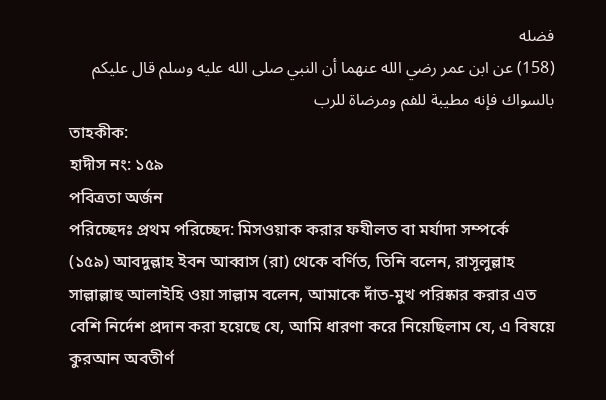فضله
(158) عن ابن عمر رضي الله عنهما أن النبي صلى الله عليه وسلم قال عليكم بالسواك فإنه مطيبة للفم ومرضاة للرب
তাহকীক:
হাদীস নং: ১৫৯
পবিত্রতা অর্জন
পরিচ্ছেদঃ প্রথম পরিচ্ছেদ: মিসওয়াক করার ফযীলত বা মর্যাদা সম্পর্কে
(১৫৯) আবদুল্লাহ ইবন আব্বাস (রা) থেকে বর্ণিত, তিনি বলেন, রাসূলুল্লাহ সাল্লাল্লাহু আলাইহি ওয়া সাল্লাম বলেন, আমাকে দাঁত-মুখ পরিষ্কার করার এত বেশি নির্দেশ প্রদান করা হয়েছে যে, আমি ধারণা করে নিয়েছিলাম যে, এ বিষয়ে কুরআন অবতীর্ণ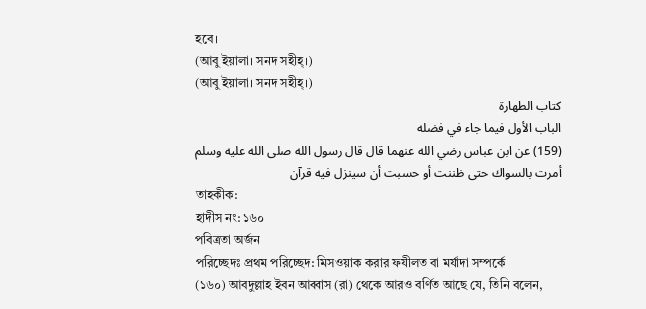হবে।
(আবু ইয়ালা। সনদ সহীহ্।)
(আবু ইয়ালা। সনদ সহীহ্।)
كتاب الطهارة
الباب الأول فيما جاء في فضله
(159) عن ابن عباس رضي الله عنهما قال قال رسول الله صلى الله عليه وسلم أمرت بالسواك حتى ظننت أو حسبت أن سينزل فيه قرآن
তাহকীক:
হাদীস নং: ১৬০
পবিত্রতা অর্জন
পরিচ্ছেদঃ প্রথম পরিচ্ছেদ: মিসওয়াক করার ফযীলত বা মর্যাদা সম্পর্কে
(১৬০) আবদুল্লাহ ইবন আব্বাস (রা) থেকে আরও বর্ণিত আছে যে, তিনি বলেন,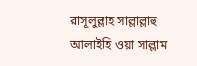রাসূলুল্লাহ সাল্লাল্লাহু আলাইহি ওয়া সাল্লাম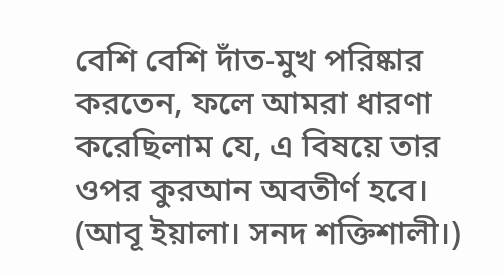বেশি বেশি দাঁত-মুখ পরিষ্কার করতেন, ফলে আমরা ধারণা করেছিলাম যে, এ বিষয়ে তার ওপর কুরআন অবতীর্ণ হবে।
(আবূ ইয়ালা। সনদ শক্তিশালী।)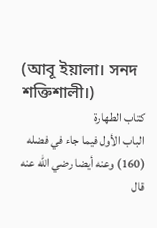(আবূ ইয়ালা। সনদ শক্তিশালী।)
كتاب الطهارة
الباب الأول فيما جاء في فضله
(160) وعنه أيضا رضي الله عنه قال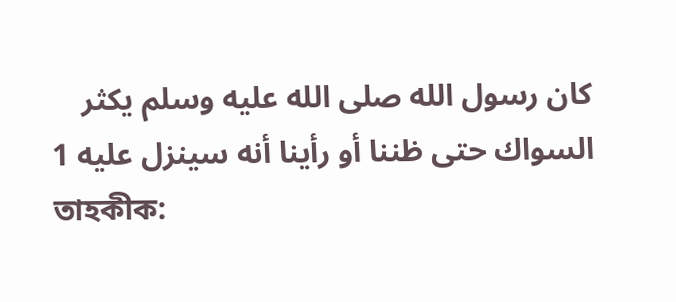كان رسول الله صلى الله عليه وسلم يكثر السواك حتى ظننا أو رأينا أنه سينزل عليه 1
তাহকীক: